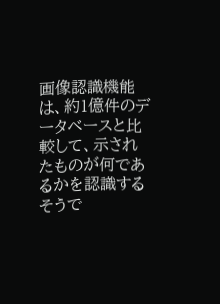画像認識機能は、約1億件のデータベースと比較して、示されたものが何であるかを認識するそうで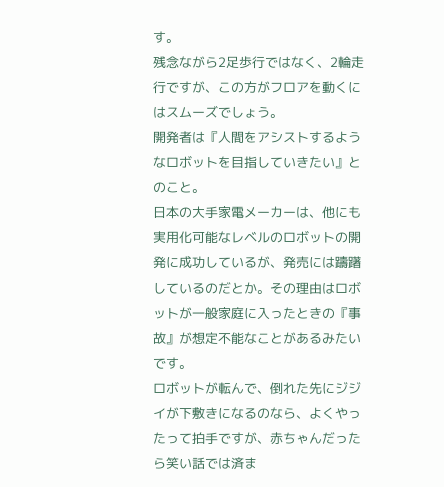す。
残念ながら2足歩行ではなく、2輪走行ですが、この方がフロアを動くにはスムーズでしょう。
開発者は『人間をアシストするようなロボットを目指していきたい』とのこと。
日本の大手家電メーカーは、他にも実用化可能なレベルのロボットの開発に成功しているが、発売には躊躇しているのだとか。その理由はロボットが一般家庭に入ったときの『事故』が想定不能なことがあるみたいです。
ロボットが転んで、倒れた先にジジイが下敷きになるのなら、よくやったって拍手ですが、赤ちゃんだったら笑い話では済ま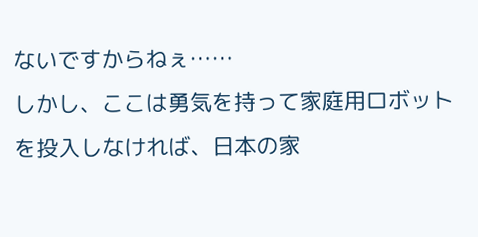ないですからねぇ……
しかし、ここは勇気を持って家庭用ロボットを投入しなければ、日本の家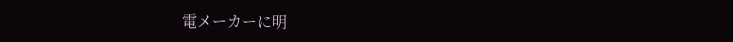電メーカーに明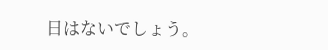日はないでしょう。